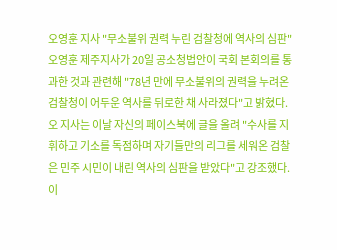오영훈 지사 "무소불위 권력 누린 검찰청에 역사의 심판"
오영훈 제주지사가 20일 공소청법안이 국회 본회의를 통과한 것과 관련해 "78년 만에 무소불위의 권력을 누려온 검찰청이 어두운 역사를 뒤로한 채 사라졌다"고 밝혔다.오 지사는 이날 자신의 페이스북에 글을 올려 "수사를 지휘하고 기소를 독점하며 자기들만의 리그를 세워온 검찰은 민주 시민이 내린 역사의 심판을 받았다"고 강조했다.이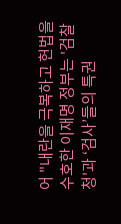어 "내란을 극복하고 헌법을 수호한 이재명 정부는 '검찰청'과 ‘검사’들의 특권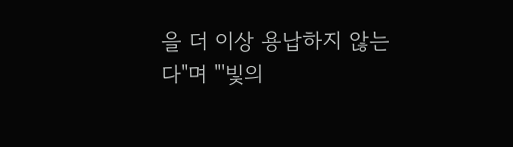을 더 이상 용납하지 않는다"며 "'빛의